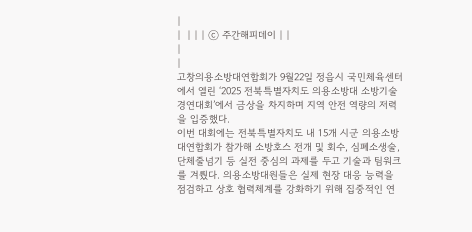|
|  | | | ⓒ 주간해피데이 | |
|
|
고창의용소방대연합회가 9월22일 정읍시 국민체육센터에서 열린 ‘2025 전북특별자치도 의용소방대 소방기술경연대회’에서 금상을 차지하며 지역 안전 역량의 저력을 입증했다.
이번 대회에는 전북특별자치도 내 15개 시군 의용소방대연합회가 참가해 소방호스 전개 및 회수, 심폐소생술, 단체줄넘기 등 실전 중심의 과제를 두고 기술과 팀워크를 겨뤘다. 의용소방대원들은 실제 현장 대응 능력을 점검하고 상호 협력체계를 강화하기 위해 집중적인 연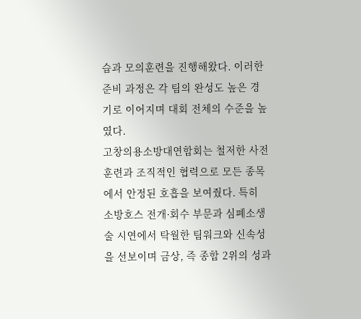습과 모의훈련을 진행해왔다. 이러한 준비 과정은 각 팀의 완성도 높은 경기로 이어지며 대회 전체의 수준을 높였다.
고창의용소방대연합회는 철저한 사전 훈련과 조직적인 협력으로 모든 종목에서 안정된 호흡을 보여줬다. 특히 소방호스 전개·회수 부문과 심폐소생술 시연에서 탁월한 팀워크와 신속성을 선보이며 금상, 즉 종합 2위의 성과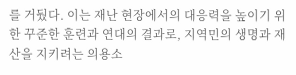를 거뒀다. 이는 재난 현장에서의 대응력을 높이기 위한 꾸준한 훈련과 연대의 결과로, 지역민의 생명과 재산을 지키려는 의용소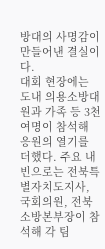방대의 사명감이 만들어낸 결실이다.
대회 현장에는 도내 의용소방대원과 가족 등 3천여명이 참석해 응원의 열기를 더했다. 주요 내빈으로는 전북특별자치도지사, 국회의원, 전북소방본부장이 참석해 각 팀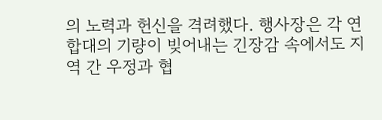의 노력과 헌신을 격려했다. 행사장은 각 연합대의 기량이 빚어내는 긴장감 속에서도 지역 간 우정과 협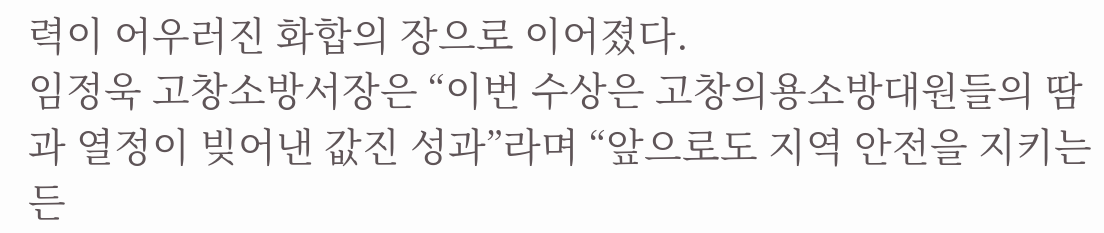력이 어우러진 화합의 장으로 이어졌다.
임정욱 고창소방서장은 “이번 수상은 고창의용소방대원들의 땀과 열정이 빚어낸 값진 성과”라며 “앞으로도 지역 안전을 지키는 든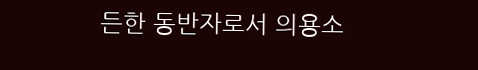든한 동반자로서 의용소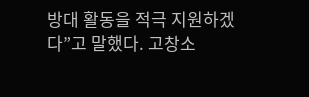방대 활동을 적극 지원하겠다”고 말했다. 고창소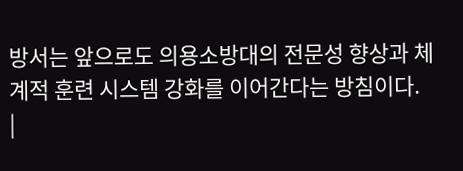방서는 앞으로도 의용소방대의 전문성 향상과 체계적 훈련 시스템 강화를 이어간다는 방침이다.
|